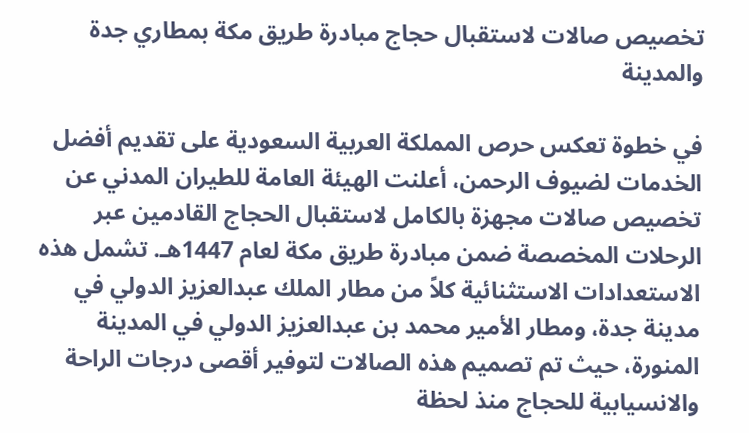تخصيص صالات لاستقبال حجاج مبادرة طريق مكة بمطاري جدة والمدينة

في خطوة تعكس حرص المملكة العربية السعودية على تقديم أفضل الخدمات لضيوف الرحمن، أعلنت الهيئة العامة للطيران المدني عن تخصيص صالات مجهزة بالكامل لاستقبال الحجاج القادمين عبر الرحلات المخصصة ضمن مبادرة طريق مكة لعام 1447هـ. تشمل هذه الاستعدادات الاستثنائية كلاً من مطار الملك عبدالعزيز الدولي في مدينة جدة، ومطار الأمير محمد بن عبدالعزيز الدولي في المدينة المنورة، حيث تم تصميم هذه الصالات لتوفير أقصى درجات الراحة والانسيابية للحجاج منذ لحظة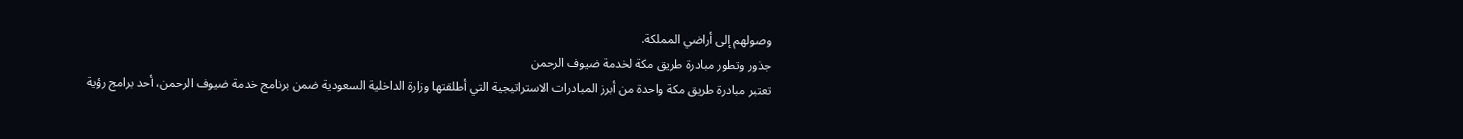وصولهم إلى أراضي المملكة.
جذور وتطور مبادرة طريق مكة لخدمة ضيوف الرحمن
تعتبر مبادرة طريق مكة واحدة من أبرز المبادرات الاستراتيجية التي أطلقتها وزارة الداخلية السعودية ضمن برنامج خدمة ضيوف الرحمن، أحد برامج رؤية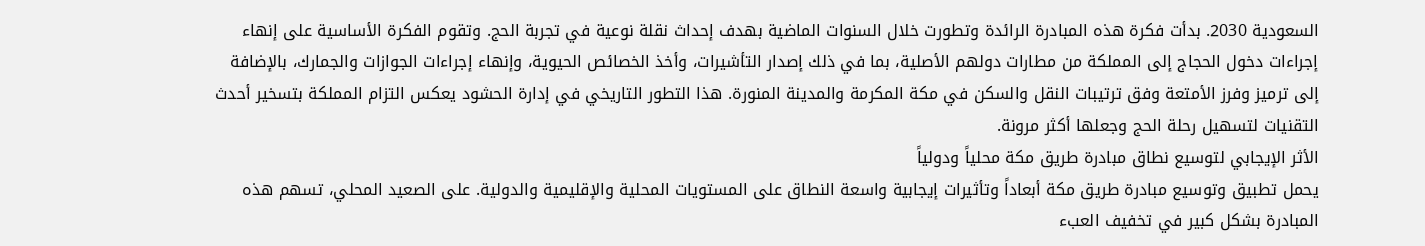السعودية 2030. بدأت فكرة هذه المبادرة الرائدة وتطورت خلال السنوات الماضية بهدف إحداث نقلة نوعية في تجربة الحج. وتقوم الفكرة الأساسية على إنهاء إجراءات دخول الحجاج إلى المملكة من مطارات دولهم الأصلية، بما في ذلك إصدار التأشيرات، وأخذ الخصائص الحيوية، وإنهاء إجراءات الجوازات والجمارك، بالإضافة إلى ترميز وفرز الأمتعة وفق ترتيبات النقل والسكن في مكة المكرمة والمدينة المنورة. هذا التطور التاريخي في إدارة الحشود يعكس التزام المملكة بتسخير أحدث التقنيات لتسهيل رحلة الحج وجعلها أكثر مرونة.
الأثر الإيجابي لتوسيع نطاق مبادرة طريق مكة محلياً ودولياً
يحمل تطبيق وتوسيع مبادرة طريق مكة أبعاداً وتأثيرات إيجابية واسعة النطاق على المستويات المحلية والإقليمية والدولية. على الصعيد المحلي، تسهم هذه المبادرة بشكل كبير في تخفيف العبء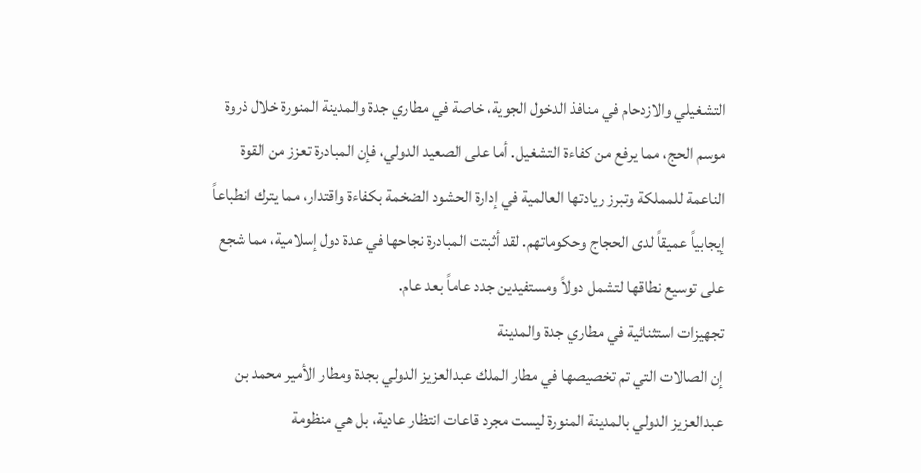التشغيلي والازدحام في منافذ الدخول الجوية، خاصة في مطاري جدة والمدينة المنورة خلال ذروة موسم الحج، مما يرفع من كفاءة التشغيل. أما على الصعيد الدولي، فإن المبادرة تعزز من القوة الناعمة للمملكة وتبرز ريادتها العالمية في إدارة الحشود الضخمة بكفاءة واقتدار، مما يترك انطباعاً إيجابياً عميقاً لدى الحجاج وحكوماتهم. لقد أثبتت المبادرة نجاحها في عدة دول إسلامية، مما شجع على توسيع نطاقها لتشمل دولاً ومستفيدين جدد عاماً بعد عام.
تجهيزات استثنائية في مطاري جدة والمدينة
إن الصالات التي تم تخصيصها في مطار الملك عبدالعزيز الدولي بجدة ومطار الأمير محمد بن عبدالعزيز الدولي بالمدينة المنورة ليست مجرد قاعات انتظار عادية، بل هي منظومة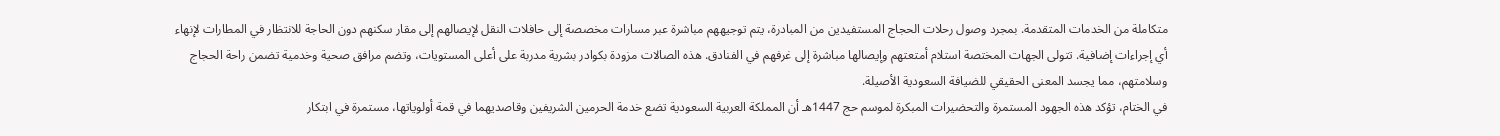متكاملة من الخدمات المتقدمة. بمجرد وصول رحلات الحجاج المستفيدين من المبادرة، يتم توجيههم مباشرة عبر مسارات مخصصة إلى حافلات النقل لإيصالهم إلى مقار سكنهم دون الحاجة للانتظار في المطارات لإنهاء أي إجراءات إضافية. تتولى الجهات المختصة استلام أمتعتهم وإيصالها مباشرة إلى غرفهم في الفنادق. هذه الصالات مزودة بكوادر بشرية مدربة على أعلى المستويات، وتضم مرافق صحية وخدمية تضمن راحة الحجاج وسلامتهم، مما يجسد المعنى الحقيقي للضيافة السعودية الأصيلة.
في الختام، تؤكد هذه الجهود المستمرة والتحضيرات المبكرة لموسم حج 1447هـ أن المملكة العربية السعودية تضع خدمة الحرمين الشريفين وقاصديهما في قمة أولوياتها، مستمرة في ابتكار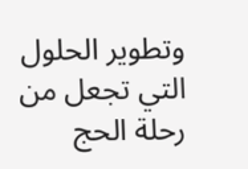وتطوير الحلول التي تجعل من رحلة الحج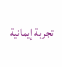تجربة إيمانية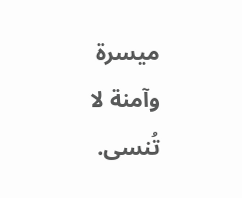ميسرة وآمنة لا تُنسى.